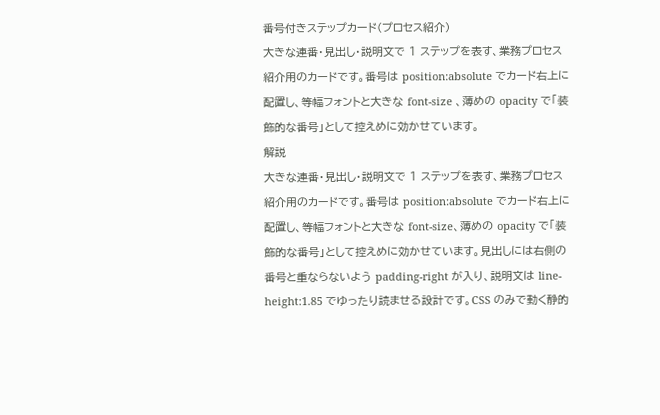番号付きステップカード(プロセス紹介)
大きな連番・見出し・説明文で 1 ステップを表す、業務プロセス紹介用のカードです。番号は position:absolute でカード右上に配置し、等幅フォントと大きな font-size 、薄めの opacity で「装飾的な番号」として控えめに効かせています。
解説
大きな連番・見出し・説明文で 1 ステップを表す、業務プロセス紹介用のカードです。番号は position:absolute でカード右上に配置し、等幅フォントと大きな font-size、薄めの opacity で「装飾的な番号」として控えめに効かせています。見出しには右側の番号と重ならないよう padding-right が入り、説明文は line-height:1.85 でゆったり読ませる設計です。CSS のみで動く静的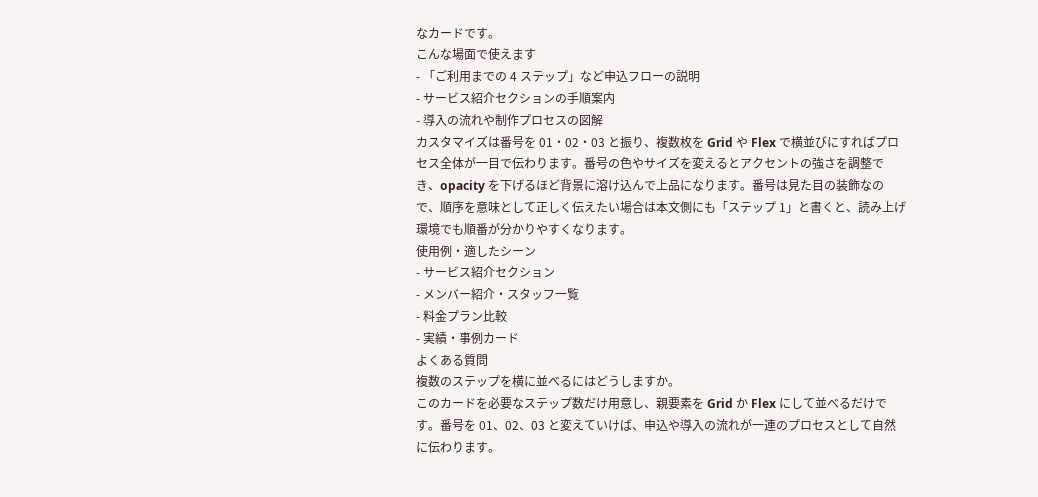なカードです。
こんな場面で使えます
- 「ご利用までの 4 ステップ」など申込フローの説明
- サービス紹介セクションの手順案内
- 導入の流れや制作プロセスの図解
カスタマイズは番号を 01・02・03 と振り、複数枚を Grid や Flex で横並びにすればプロセス全体が一目で伝わります。番号の色やサイズを変えるとアクセントの強さを調整でき、opacity を下げるほど背景に溶け込んで上品になります。番号は見た目の装飾なので、順序を意味として正しく伝えたい場合は本文側にも「ステップ 1」と書くと、読み上げ環境でも順番が分かりやすくなります。
使用例・適したシーン
- サービス紹介セクション
- メンバー紹介・スタッフ一覧
- 料金プラン比較
- 実績・事例カード
よくある質問
複数のステップを横に並べるにはどうしますか。
このカードを必要なステップ数だけ用意し、親要素を Grid か Flex にして並べるだけです。番号を 01、02、03 と変えていけば、申込や導入の流れが一連のプロセスとして自然に伝わります。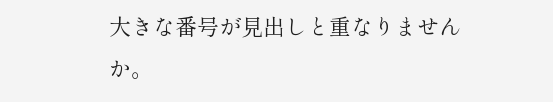大きな番号が見出しと重なりませんか。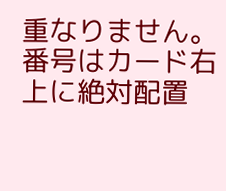重なりません。番号はカード右上に絶対配置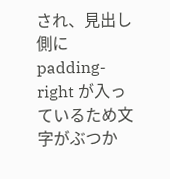され、見出し側に padding-right が入っているため文字がぶつか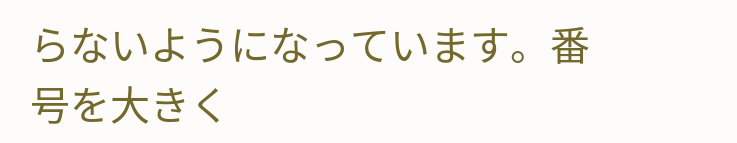らないようになっています。番号を大きく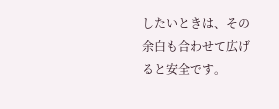したいときは、その余白も合わせて広げると安全です。